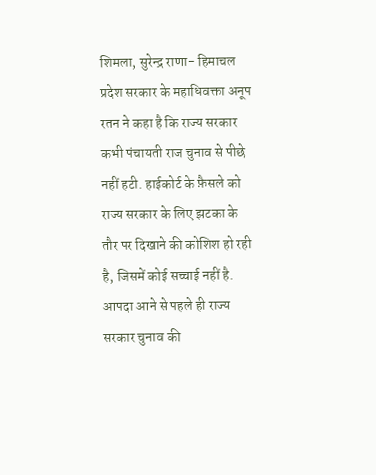शिमला, सुरेन्द्र राणा- हिमाचल प्रदेश सरकार के महाधिवक्ता अनूप रतन ने कहा है कि राज्य सरकार कभी पंचायती राज चुनाव से पीछे नहीं हटी. हाईकोर्ट के फ़ैसले को राज्य सरकार के लिए झटका के तौर पर दिखाने की कोशिश हो रही है, जिसमें कोई सच्चाई नहीं है. आपदा आने से पहले ही राज्य सरकार चुनाव की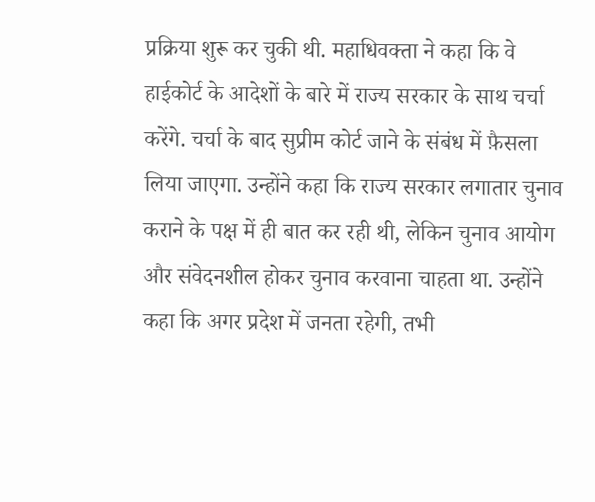प्रक्रिया शुरू कर चुकी थी. महाधिवक्ता ने कहा कि वे हाईकोर्ट के आदेशों के बारे में राज्य सरकार के साथ चर्चा करेंगे. चर्चा के बाद सुप्रीम कोर्ट जाने के संबंध में फ़ैसला लिया जाएगा. उन्होंने कहा कि राज्य सरकार लगातार चुनाव कराने के पक्ष में ही बात कर रही थी, लेकिन चुनाव आयोग और संवेदनशील होकर चुनाव करवाना चाहता था. उन्होंने कहा कि अगर प्रदेश में जनता रहेगी, तभी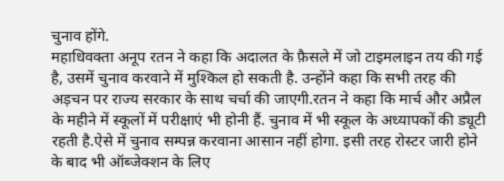चुनाव होंगे.
महाधिवक्ता अनूप रतन ने कहा कि अदालत के फ़ैसले में जो टाइमलाइन तय की गई है, उसमें चुनाव करवाने में मुश्किल हो सकती है. उन्होंने कहा कि सभी तरह की अड़चन पर राज्य सरकार के साथ चर्चा की जाएगी.रतन ने कहा कि मार्च और अप्रैल के महीने में स्कूलों में परीक्षाएं भी होनी हैं. चुनाव में भी स्कूल के अध्यापकों की ड्यूटी रहती है.ऐसे में चुनाव सम्पन्न करवाना आसान नहीं होगा. इसी तरह रोस्टर जारी होने के बाद भी ऑब्जेक्शन के लिए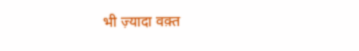भी ज़्यादा वक़्त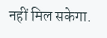नहीं मिल सकेगा.